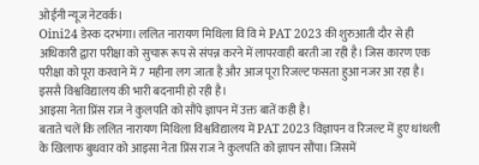ओईनी न्यूज नेटवर्क।
Oini24 डेस्क दरभंगा। ललित नारायण मिथिला वि वि मे PAT 2023 की शुरुआती दौर से ही अधिकारी द्वारा परीक्षा को सुचारू रूप से संपन्न करने में लापरवाही बरती जा रही है। जिस कारण एक परीक्षा को पूरा करवाने में 7 महीना लग जाता है और आज पूरा रिजल्ट फसता हुआ नजर आ रहा है। इससै विश्वविद्यालय की भारी बदनामी हो रही है।
आइसा नेता प्रिंस राज ने कुलपति को सौंपे ज्ञापन में उक्त बातें कही है।
बताते चलें कि ललित नारायण मिथिला विश्वविद्यालय में PAT 2023 विज्ञापन व रिजल्ट में हुए धांधली के खिलाफ बुधवार को आइसा नेता प्रिंस राज ने कुलपति को ज्ञापन सौंपा। जिसमें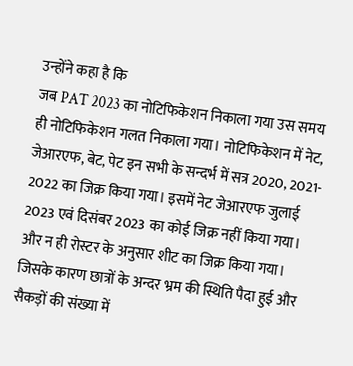उन्होंने कहा है कि
जब PAT 2023 का नोटिफिकेशन निकाला गया उस समय ही नोटिफिकेशन गलत निकाला गया। नोटिफिकेशन में नेट, जेआरएफ, बेट, पेट इन सभी के सन्दर्भ में सत्र 2020, 2021- 2022 का जिक्र किया गया। इसमें नेट जेआरएफ जुलाई 2023 एवं दिसंबर 2023 का कोई जिक्र नहीं किया गया। और न ही रोस्टर के अनुसार शीट का जिक्र किया गया।
जिसके कारण छात्रों के अन्दर भ्रम की स्थिति पैदा हुई और सैकड़ों की संख्या में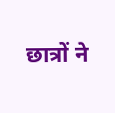छात्रों ने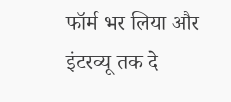फॉर्म भर लिया और इंटरव्यू तक दे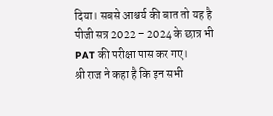दिया। सबसे आश्चर्य की बात तो यह है पीजी सत्र 2022 – 2024 के छात्र भी PAT की परीक्षा पास कर गए।
श्री राज ने कहा है कि इन सभी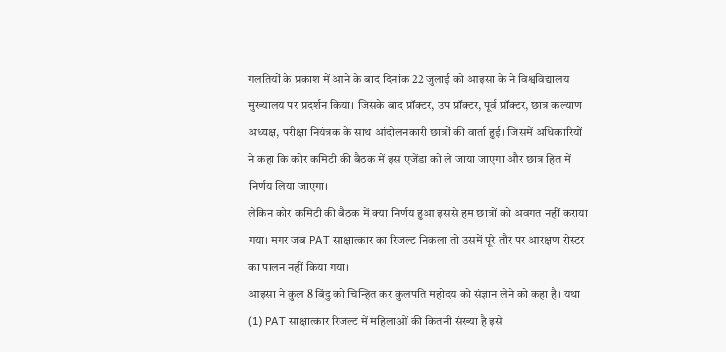गलतियों के प्रकाश में आने के बाद दिनांक 22 जुलाई को आइसा के ने विश्वविद्यालय मुख्यालय पर प्रदर्शन किया। जिसके बाद प्रॉक्टर, उप प्रॉक्टर, पूर्व प्रॉक्टर, छात्र कल्याण अध्यक्ष, परीक्षा नियंत्रक के साथ आंदोलनकारी छात्रों की वार्ता हुई। जिसमें अधिकारियों ने कहा कि कोर कमिटी की बैठक में इस एजेंडा को ले जाया जाएगा और छात्र हित में निर्णय लिया जाएगा।
लेकिन कोर कमिटी की बैठक में क्या निर्णय हुआ इससे हम छात्रों को अवगत नहीं कराया गया। मगर जब PAT साक्षात्कार का रिजल्ट निकला तो उसमें पूरे तौर पर आरक्षण रोस्टर का पालन नहीं किया गया।
आइसा ने कुल 8 बिंदु को चिन्हित कर कुलपति महोदय को संज्ञान लेने को कहा है। यथा
(1) PAT साक्षात्कार रिजल्ट में महिलाओं की कितनी संख्या है इसे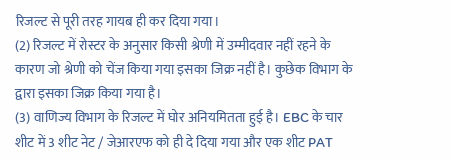रिजल्ट से पूरी तरह गायब ही कर दिया गया।
(2) रिजल्ट में रोस्टर के अनुसार किसी श्रेणी में उम्मीदवार नहीं रहने के कारण जो श्रेणी को चेंज किया गया इसका जिक्र नहीं है। कुछेक विभाग के द्वारा इसका जिक्र किया गया है।
(3) वाणिज्य विभाग के रिजल्ट में घोर अनियमितता हुई है। EBC के चार शीट में 3 शीट नेट / जेआरएफ को ही दे दिया गया और एक शीट PAT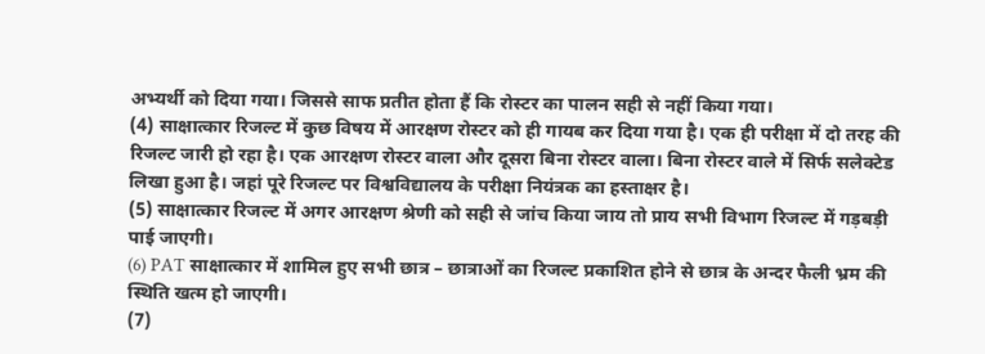अभ्यर्थी को दिया गया। जिससे साफ प्रतीत होता हैं कि रोस्टर का पालन सही से नहीं किया गया।
(4) साक्षात्कार रिजल्ट में कुछ विषय में आरक्षण रोस्टर को ही गायब कर दिया गया है। एक ही परीक्षा में दो तरह की रिजल्ट जारी हो रहा है। एक आरक्षण रोस्टर वाला और दूसरा बिना रोस्टर वाला। बिना रोस्टर वाले में सिर्फ सलेक्टेड लिखा हुआ है। जहां पूरे रिजल्ट पर विश्वविद्यालय के परीक्षा नियंत्रक का हस्ताक्षर है।
(5) साक्षात्कार रिजल्ट में अगर आरक्षण श्रेणी को सही से जांच किया जाय तो प्राय सभी विभाग रिजल्ट में गड़बड़ी पाई जाएगी।
(6) PAT साक्षात्कार में शामिल हुए सभी छात्र – छात्राओं का रिजल्ट प्रकाशित होने से छात्र के अन्दर फैली भ्रम की स्थिति खत्म हो जाएगी।
(7)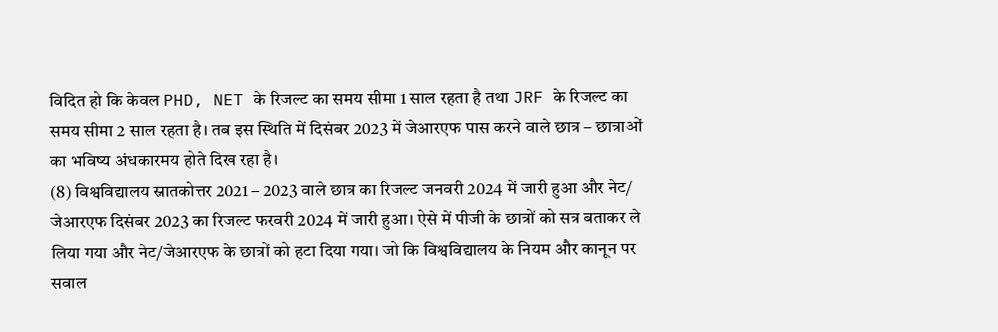विदित हो कि केवल PHD, NET के रिजल्ट का समय सीमा 1 साल रहता है तथा JRF के रिजल्ट का समय सीमा 2 साल रहता है। तब इस स्थिति में दिसंबर 2023 में जेआरएफ पास करने वाले छात्र – छात्राओं का भविष्य अंधकारमय होते दिख रहा है।
(8) विश्वविद्यालय स्नातकोत्तर 2021 – 2023 वाले छात्र का रिजल्ट जनवरी 2024 में जारी हुआ और नेट/ जेआरएफ दिसंबर 2023 का रिजल्ट फरवरी 2024 में जारी हुआ। ऐसे में पीजी के छात्रों को सत्र बताकर ले लिया गया और नेट/जेआरएफ के छात्रों को हटा दिया गया। जो कि विश्वविद्यालय के नियम और कानून पर सवाल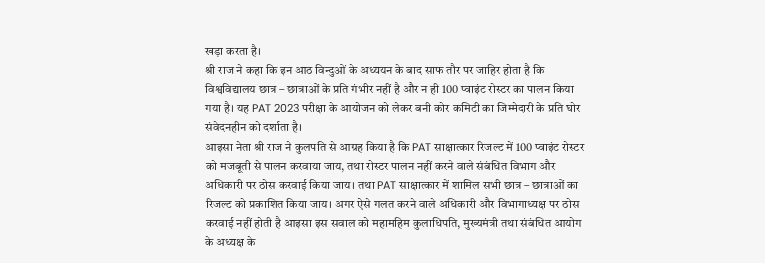खड़ा करता है।
श्री राज ने कहा कि इन आठ विन्दुओं के अध्ययन के बाद साफ तौर पर जाहिर होता है कि विश्वविद्यालय छात्र – छात्राओं के प्रति गंभीर नहीं है और न ही 100 प्वाइंट रोस्टर का पालन किया गया है। यह PAT 2023 परीक्षा के आयोजन को लेकर बनी कोर कमिटी का जिम्मेदारी के प्रति घोर संवेदनहीन को दर्शाता है।
आइसा नेता श्री राज ने कुलपति से आग्रह किया है कि PAT साक्षात्कार रिजल्ट में 100 प्वाइंट रोस्टर को मजबूती से पालन करवाया जाय, तथा रोस्टर पालन नहीं करने वाले संबंधित विभाग और अधिकारी पर ठोस करवाई किया जाय। तथा PAT साक्षात्कार में शामिल सभी छात्र – छात्राओं का रिजल्ट को प्रकाशित किया जाय। अगर ऐसे गलत करने वाले अधिकारी और विभागाध्यक्ष पर ठोस करवाई नहीं होती है आइसा इस सवाल को महामहिम कुलाधिपति, मुख्यमंत्री तथा संबंधित आयोग के अध्यक्ष के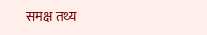समक्ष तथ्य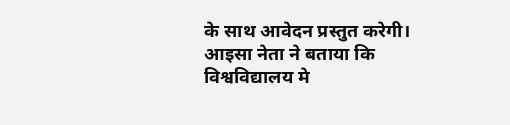के साथ आवेदन प्रस्तुत करेगी।
आइसा नेता ने बताया कि विश्वविद्यालय मे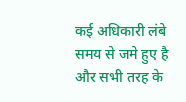कई अधिकारी लंबे समय से जमे हुए है और सभी तरह के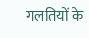गलतियों के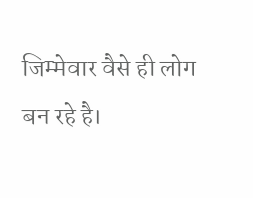जिम्मेवार वैसे ही लोग बन रहे है।